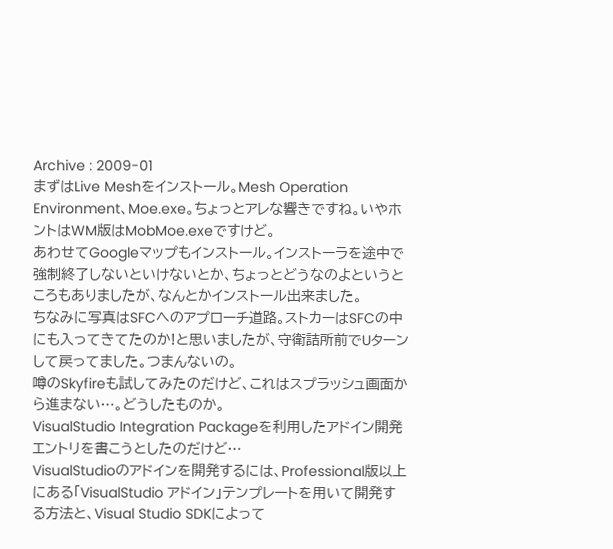Archive : 2009-01
まずはLive Meshをインストール。Mesh Operation Environment、Moe.exe。ちょっとアレな響きですね。いやホントはWM版はMobMoe.exeですけど。
あわせてGoogleマップもインストール。インストーラを途中で強制終了しないといけないとか、ちょっとどうなのよというところもありましたが、なんとかインストール出来ました。
ちなみに写真はSFCへのアプローチ道路。ストカーはSFCの中にも入ってきてたのか!と思いましたが、守衛詰所前でUターンして戻ってました。つまんないの。
噂のSkyfireも試してみたのだけど、これはスプラッシュ画面から進まない…。どうしたものか。
VisualStudio Integration Packageを利用したアドイン開発エントリを書こうとしたのだけど…
VisualStudioのアドインを開発するには、Professional版以上にある「VisualStudio アドイン」テンプレートを用いて開発する方法と、Visual Studio SDKによって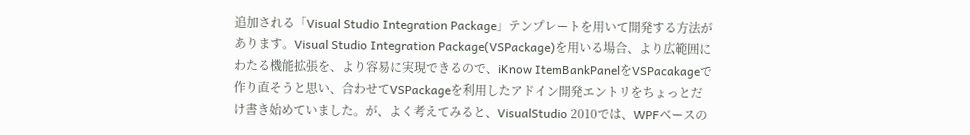追加される「Visual Studio Integration Package」テンプレートを用いて開発する方法があります。Visual Studio Integration Package(VSPackage)を用いる場合、より広範囲にわたる機能拡張を、より容易に実現できるので、iKnow ItemBankPanelをVSPacakageで作り直そうと思い、合わせてVSPackageを利用したアドイン開発エントリをちょっとだけ書き始めていました。が、よく考えてみると、VisualStudio 2010では、WPFベースの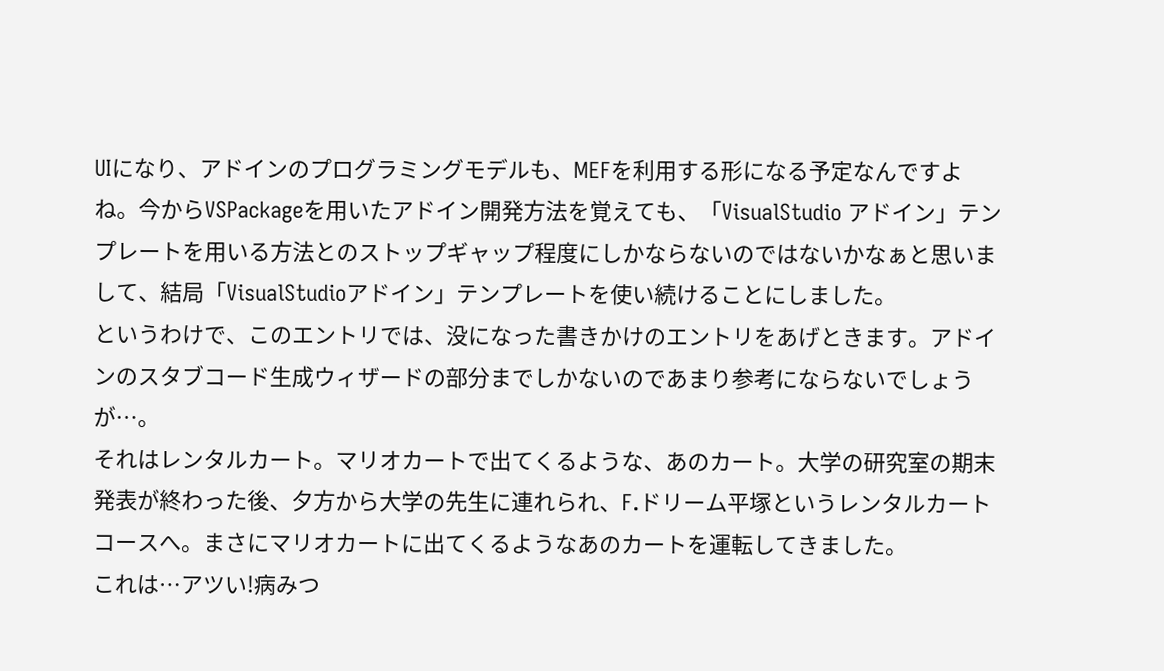UIになり、アドインのプログラミングモデルも、MEFを利用する形になる予定なんですよね。今からVSPackageを用いたアドイン開発方法を覚えても、「VisualStudio アドイン」テンプレートを用いる方法とのストップギャップ程度にしかならないのではないかなぁと思いまして、結局「VisualStudioアドイン」テンプレートを使い続けることにしました。
というわけで、このエントリでは、没になった書きかけのエントリをあげときます。アドインのスタブコード生成ウィザードの部分までしかないのであまり参考にならないでしょうが…。
それはレンタルカート。マリオカートで出てくるような、あのカート。大学の研究室の期末発表が終わった後、夕方から大学の先生に連れられ、F.ドリーム平塚というレンタルカートコースへ。まさにマリオカートに出てくるようなあのカートを運転してきました。
これは…アツい!病みつ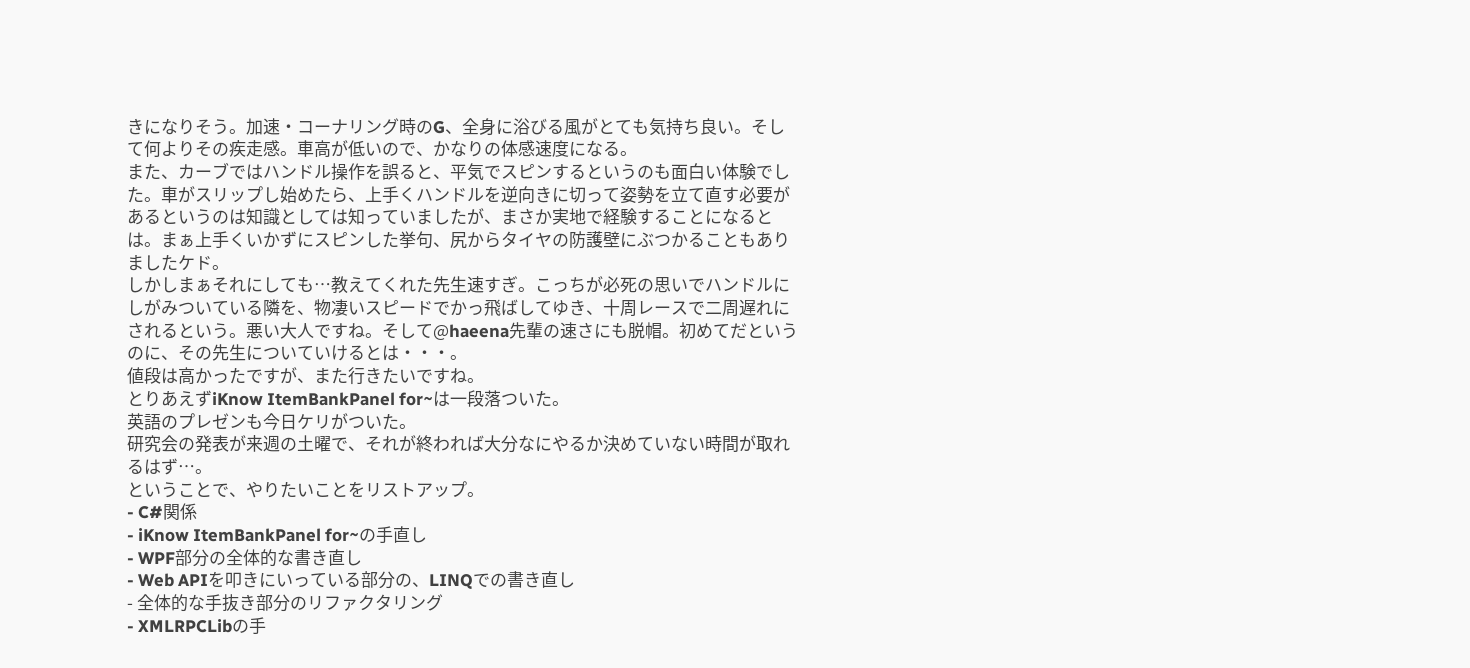きになりそう。加速・コーナリング時のG、全身に浴びる風がとても気持ち良い。そして何よりその疾走感。車高が低いので、かなりの体感速度になる。
また、カーブではハンドル操作を誤ると、平気でスピンするというのも面白い体験でした。車がスリップし始めたら、上手くハンドルを逆向きに切って姿勢を立て直す必要があるというのは知識としては知っていましたが、まさか実地で経験することになるとは。まぁ上手くいかずにスピンした挙句、尻からタイヤの防護壁にぶつかることもありましたケド。
しかしまぁそれにしても…教えてくれた先生速すぎ。こっちが必死の思いでハンドルにしがみついている隣を、物凄いスピードでかっ飛ばしてゆき、十周レースで二周遅れにされるという。悪い大人ですね。そして@haeena先輩の速さにも脱帽。初めてだというのに、その先生についていけるとは・・・。
値段は高かったですが、また行きたいですね。
とりあえずiKnow ItemBankPanel for~は一段落ついた。
英語のプレゼンも今日ケリがついた。
研究会の発表が来週の土曜で、それが終われば大分なにやるか決めていない時間が取れるはず…。
ということで、やりたいことをリストアップ。
- C#関係
- iKnow ItemBankPanel for~の手直し
- WPF部分の全体的な書き直し
- Web APIを叩きにいっている部分の、LINQでの書き直し
- 全体的な手抜き部分のリファクタリング
- XMLRPCLibの手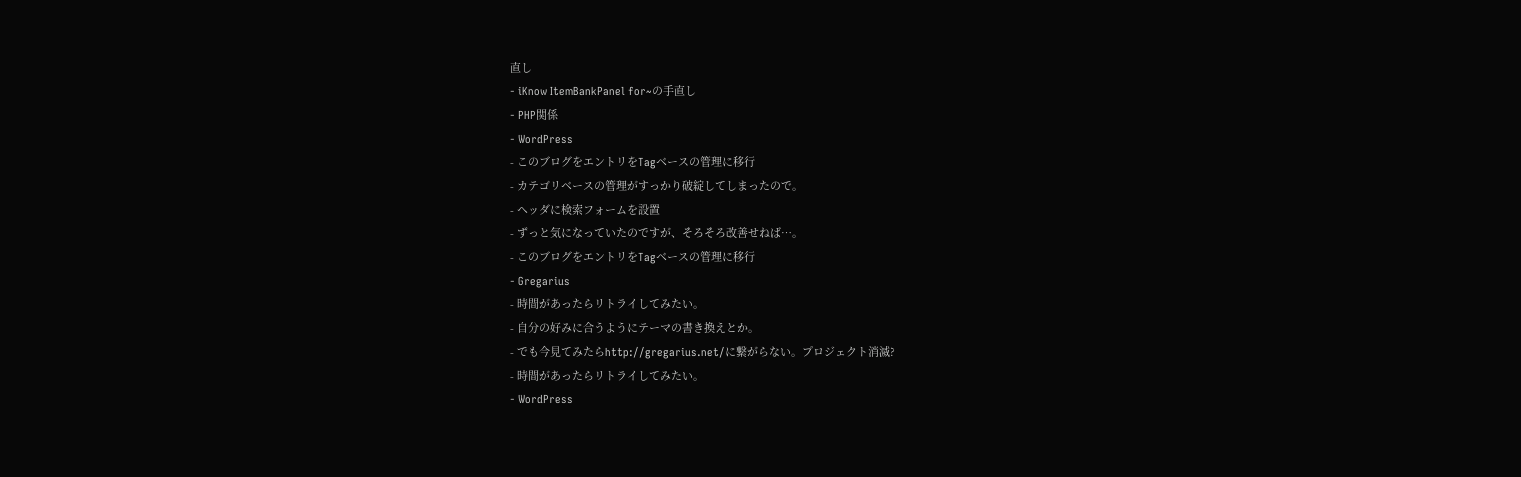直し
- iKnow ItemBankPanel for~の手直し
- PHP関係
- WordPress
- このブログをエントリをTagベースの管理に移行
- カテゴリベースの管理がすっかり破綻してしまったので。
- ヘッダに検索フォームを設置
- ずっと気になっていたのですが、そろそろ改善せねば…。
- このブログをエントリをTagベースの管理に移行
- Gregarius
- 時間があったらリトライしてみたい。
- 自分の好みに合うようにテーマの書き換えとか。
- でも今見てみたらhttp://gregarius.net/に繋がらない。プロジェクト消滅?
- 時間があったらリトライしてみたい。
- WordPress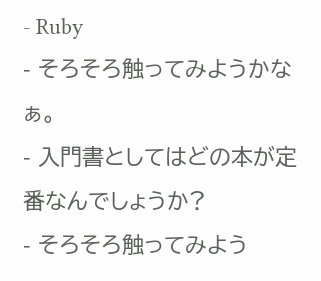- Ruby
- そろそろ触ってみようかなぁ。
- 入門書としてはどの本が定番なんでしょうか?
- そろそろ触ってみよう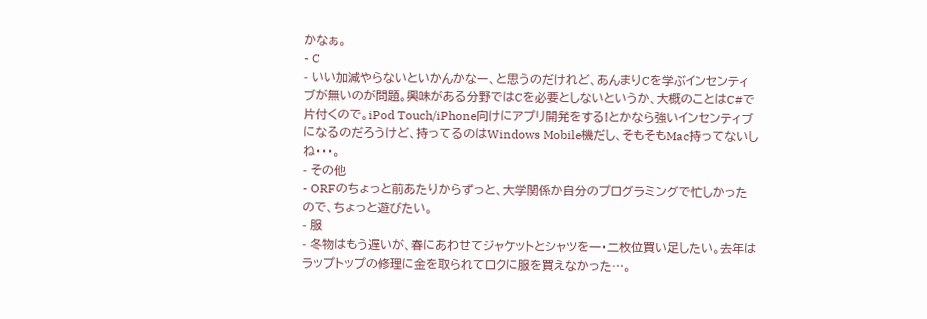かなぁ。
- C
- いい加減やらないといかんかなー、と思うのだけれど、あんまりCを学ぶインセンティブが無いのが問題。興味がある分野ではCを必要としないというか、大概のことはC#で片付くので。iPod Touch/iPhone向けにアプリ開発をする!とかなら強いインセンティブになるのだろうけど、持ってるのはWindows Mobile機だし、そもそもMac持ってないしね・・・。
- その他
- ORFのちょっと前あたりからずっと、大学関係か自分のプログラミングで忙しかったので、ちょっと遊びたい。
- 服
- 冬物はもう遅いが、春にあわせてジャケットとシャツを一・二枚位買い足したい。去年はラップトップの修理に金を取られてロクに服を買えなかった…。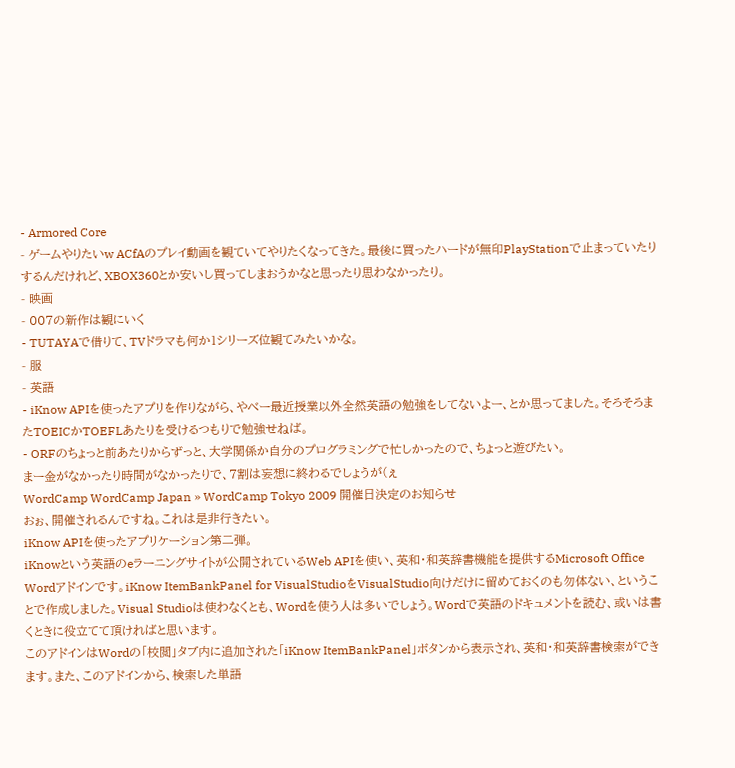- Armored Core
- ゲームやりたいw ACfAのプレイ動画を観ていてやりたくなってきた。最後に買ったハードが無印PlayStationで止まっていたりするんだけれど、XBOX360とか安いし買ってしまおうかなと思ったり思わなかったり。
- 映画
- 007の新作は観にいく
- TUTAYAで借りて、TVドラマも何か1シリーズ位観てみたいかな。
- 服
- 英語
- iKnow APIを使ったアプリを作りながら、やべー最近授業以外全然英語の勉強をしてないよー、とか思ってました。そろそろまたTOEICかTOEFLあたりを受けるつもりで勉強せねば。
- ORFのちょっと前あたりからずっと、大学関係か自分のプログラミングで忙しかったので、ちょっと遊びたい。
まー金がなかったり時間がなかったりで、7割は妄想に終わるでしょうが(ぇ
WordCamp WordCamp Japan » WordCamp Tokyo 2009 開催日決定のお知らせ
おぉ、開催されるんですね。これは是非行きたい。
iKnow APIを使ったアプリケーション第二弾。
iKnowという英語のeラーニングサイトが公開されているWeb APIを使い、英和・和英辞書機能を提供するMicrosoft Office Wordアドインです。iKnow ItemBankPanel for VisualStudioをVisualStudio向けだけに留めておくのも勿体ない、ということで作成しました。Visual Studioは使わなくとも、Wordを使う人は多いでしょう。Wordで英語のドキュメントを読む、或いは書くときに役立てて頂ければと思います。
このアドインはWordの「校閲」タブ内に追加された「iKnow ItemBankPanel」ボタンから表示され、英和・和英辞書検索ができます。また、このアドインから、検索した単語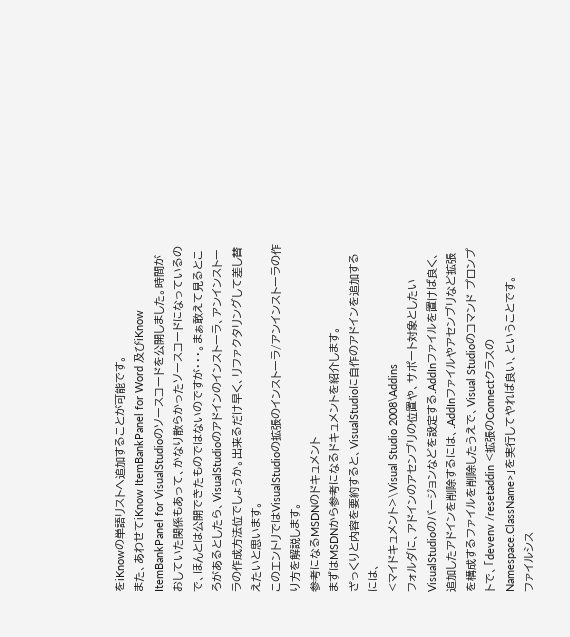をiKnowの単語リストへ追加することが可能です。
また、あわせてiKnow ItemBankPanel for Word 及びiKnow ItemBankPanel for VisualStudioのソースコードを公開しました。時間がおしていた関係もあって、かなり散らかったソースコードになっているので、ほんとは公開できたものではないのですが・・・。まぁ敢えて見るところがあるとしたら、VisualStudioのアドインのインストーラ、アンインストーラの作成方法位でしょうか。出来るだけ早く、リファクタリングして差し替えたいと思います。
このエントリではVisualStudioの拡張のインストーラ/アンインストーラの作り方を解説します。
参考になるMSDNのドキュメント
まずはMSDNから参考になるドキュメントを紹介します。
ざっくりと内容を要約すると、VisualStudioに自作のアドインを追加するには、
<マイドキュメント>\Visual Studio 2008\Addins
フォルダに、アドインのアセンブリの位置や、サポート対象としたいVisualStudioのバージョンなどを設定する.AddInファイルを置けば良く、追加したアドインを削除するには、.AddInファイルやアセンブリなど拡張を構成するファイルを削除したうえで、Visual Studioのコマンド プロンプトで、「devenv /resetaddin <拡張のConnectクラスのNamespace.ClassName>」を実行してやれば良い、ということです。
ファイルシス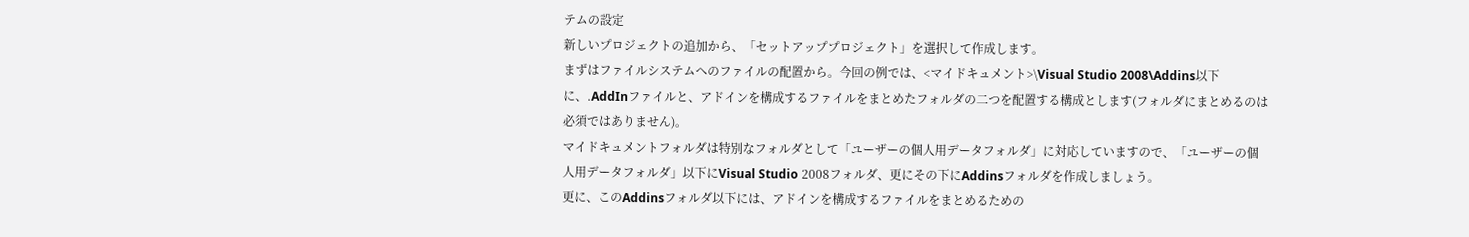テムの設定
新しいプロジェクトの追加から、「セットアッププロジェクト」を選択して作成します。
まずはファイルシステムへのファイルの配置から。今回の例では、<マイドキュメント>\Visual Studio 2008\Addins以下に、.AddInファイルと、アドインを構成するファイルをまとめたフォルダの二つを配置する構成とします(フォルダにまとめるのは必須ではありません)。
マイドキュメントフォルダは特別なフォルダとして「ユーザーの個人用データフォルダ」に対応していますので、「ユーザーの個人用データフォルダ」以下にVisual Studio 2008フォルダ、更にその下にAddinsフォルダを作成しましょう。
更に、このAddinsフォルダ以下には、アドインを構成するファイルをまとめるための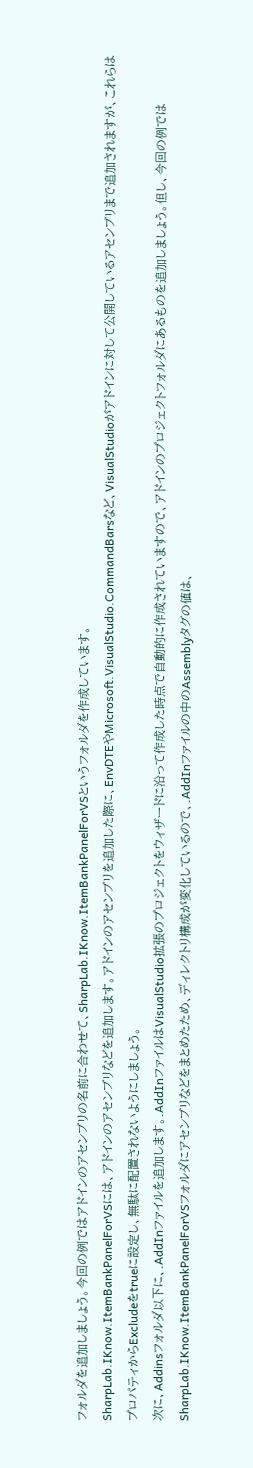フォルダを追加しましょう。今回の例ではアドインのアセンブリの名前に合わせて、SharpLab.IKnow.ItemBankPanelForVSというフォルダを作成しています。
SharpLab.IKnow.ItemBankPanelForVSには、アドインのアセンブリなどを追加します。アドインのアセンブリを追加した際に、EnvDTEやMicrosoft.VisualStudio.CommandBarsなど、VisualStudioがアドインに対して公開しているアセンブリまで追加されますが、これらはプロパティからExcludeをtrueに設定し、無駄に配置されないようにしましょう。
次に、Addinsフォルダ以下に、.AddInファイルを追加します。.AddInファイルはVisualStudio拡張のプロジェクトをウィザードに沿って作成した時点で自動的に作成されていますので、アドインのプロジェクトフォルダにあるものを追加しましょう。但し、今回の例ではSharpLab.IKnow.ItemBankPanelForVSフォルダにアセンブリなどをまとめたため、ディレクトリ構成が変化しているので、.AddInファイルの中のAssemblyタグの値は、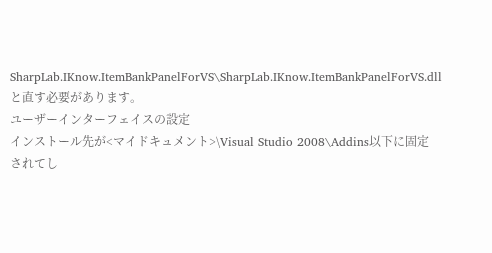SharpLab.IKnow.ItemBankPanelForVS\SharpLab.IKnow.ItemBankPanelForVS.dllと直す必要があります。
ユーザーインターフェイスの設定
インストール先が<マイドキュメント>\Visual Studio 2008\Addins以下に固定されてし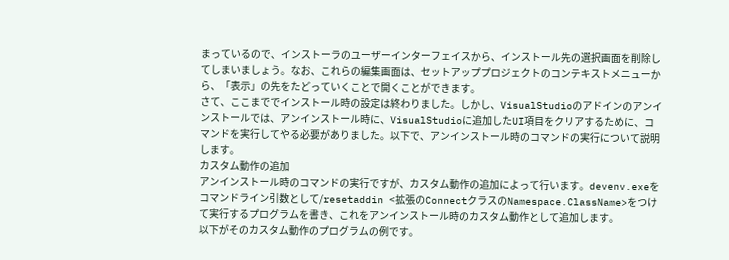まっているので、インストーラのユーザーインターフェイスから、インストール先の選択画面を削除してしまいましょう。なお、これらの編集画面は、セットアッププロジェクトのコンテキストメニューから、「表示」の先をたどっていくことで開くことができます。
さて、ここまででインストール時の設定は終わりました。しかし、VisualStudioのアドインのアンインストールでは、アンインストール時に、VisualStudioに追加したUI項目をクリアするために、コマンドを実行してやる必要がありました。以下で、アンインストール時のコマンドの実行について説明します。
カスタム動作の追加
アンインストール時のコマンドの実行ですが、カスタム動作の追加によって行います。devenv.exeをコマンドライン引数として/resetaddin <拡張のConnectクラスのNamespace.ClassName>をつけて実行するプログラムを書き、これをアンインストール時のカスタム動作として追加します。
以下がそのカスタム動作のプログラムの例です。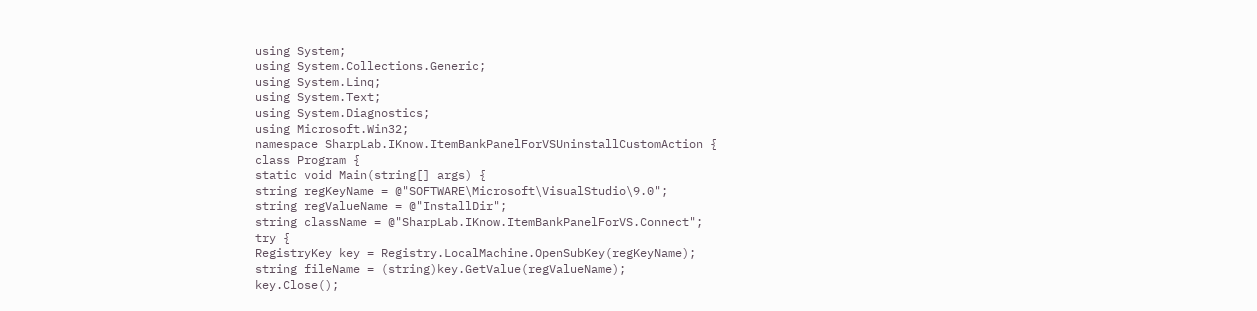using System;
using System.Collections.Generic;
using System.Linq;
using System.Text;
using System.Diagnostics;
using Microsoft.Win32;
namespace SharpLab.IKnow.ItemBankPanelForVSUninstallCustomAction {
class Program {
static void Main(string[] args) {
string regKeyName = @"SOFTWARE\Microsoft\VisualStudio\9.0";
string regValueName = @"InstallDir";
string className = @"SharpLab.IKnow.ItemBankPanelForVS.Connect";
try {
RegistryKey key = Registry.LocalMachine.OpenSubKey(regKeyName);
string fileName = (string)key.GetValue(regValueName);
key.Close();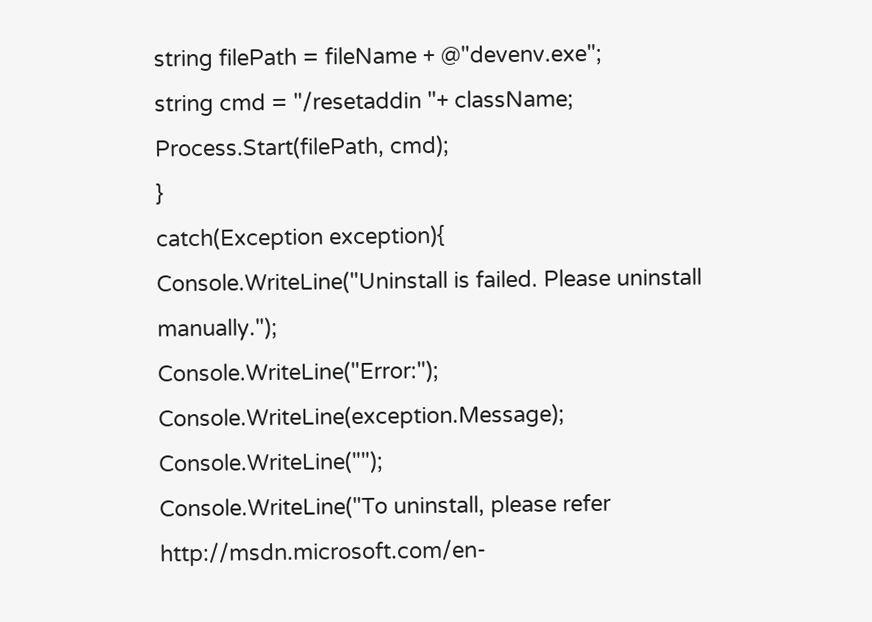string filePath = fileName + @"devenv.exe";
string cmd = "/resetaddin "+ className;
Process.Start(filePath, cmd);
}
catch(Exception exception){
Console.WriteLine("Uninstall is failed. Please uninstall manually.");
Console.WriteLine("Error:");
Console.WriteLine(exception.Message);
Console.WriteLine("");
Console.WriteLine("To uninstall, please refer http://msdn.microsoft.com/en-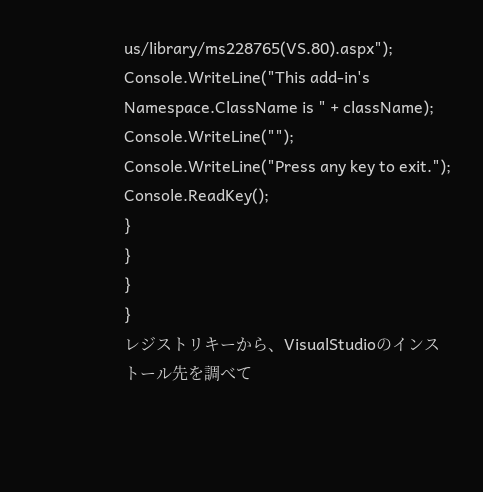us/library/ms228765(VS.80).aspx");
Console.WriteLine("This add-in's Namespace.ClassName is " + className);
Console.WriteLine("");
Console.WriteLine("Press any key to exit.");
Console.ReadKey();
}
}
}
}
レジストリキーから、VisualStudioのインストール先を調べて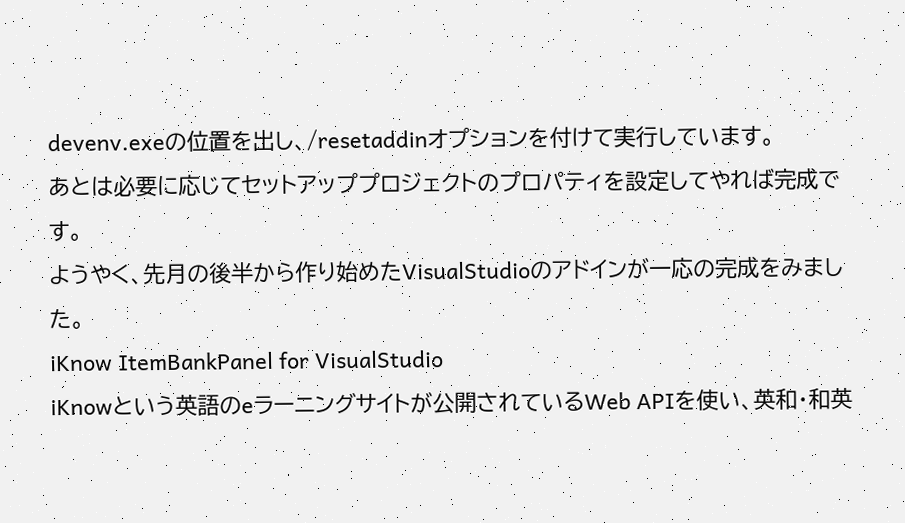devenv.exeの位置を出し、/resetaddinオプションを付けて実行しています。
あとは必要に応じてセットアッププロジェクトのプロパティを設定してやれば完成です。
ようやく、先月の後半から作り始めたVisualStudioのアドインが一応の完成をみました。
iKnow ItemBankPanel for VisualStudio
iKnowという英語のeラーニングサイトが公開されているWeb APIを使い、英和・和英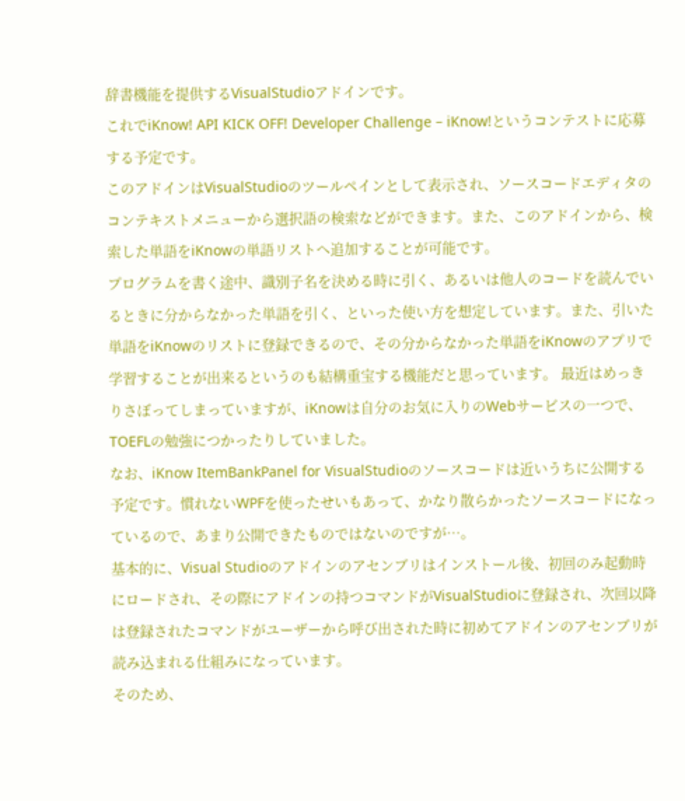辞書機能を提供するVisualStudioアドインです。
これでiKnow! API KICK OFF! Developer Challenge – iKnow!というコンテストに応募する予定です。
このアドインはVisualStudioのツールペインとして表示され、ソースコードエディタのコンテキストメニューから選択語の検索などができます。また、このアドインから、検索した単語をiKnowの単語リストへ追加することが可能です。
プログラムを書く途中、識別子名を決める時に引く、あるいは他人のコードを読んでいるときに分からなかった単語を引く、といった使い方を想定しています。また、引いた単語をiKnowのリストに登録できるので、その分からなかった単語をiKnowのアプリで学習することが出来るというのも結構重宝する機能だと思っています。 最近はめっきりさぼってしまっていますが、iKnowは自分のお気に入りのWebサービスの一つで、TOEFLの勉強につかったりしていました。
なお、iKnow ItemBankPanel for VisualStudioのソースコードは近いうちに公開する予定です。慣れないWPFを使ったせいもあって、かなり散らかったソースコードになっているので、あまり公開できたものではないのですが…。
基本的に、Visual Studioのアドインのアセンブリはインストール後、初回のみ起動時にロードされ、その際にアドインの持つコマンドがVisualStudioに登録され、次回以降は登録されたコマンドがユーザーから呼び出された時に初めてアドインのアセンブリが読み込まれる仕組みになっています。
そのため、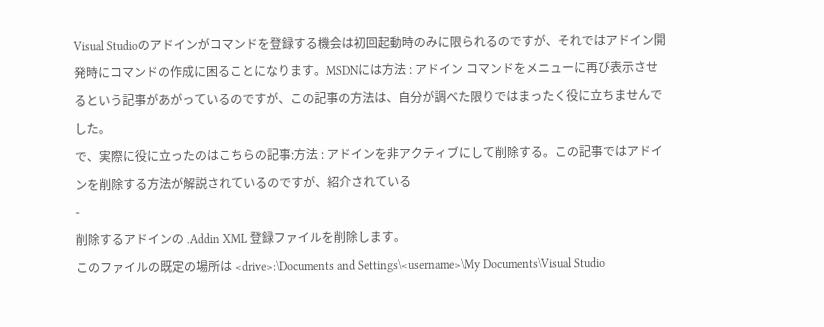Visual Studioのアドインがコマンドを登録する機会は初回起動時のみに限られるのですが、それではアドイン開発時にコマンドの作成に困ることになります。MSDNには方法 : アドイン コマンドをメニューに再び表示させるという記事があがっているのですが、この記事の方法は、自分が調べた限りではまったく役に立ちませんでした。
で、実際に役に立ったのはこちらの記事:方法 : アドインを非アクティブにして削除する。この記事ではアドインを削除する方法が解説されているのですが、紹介されている
-
削除するアドインの .Addin XML 登録ファイルを削除します。
このファイルの既定の場所は <drive>:\Documents and Settings\<username>\My Documents\Visual Studio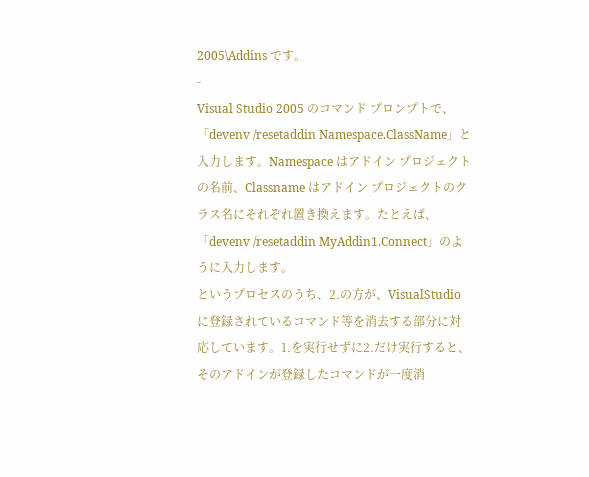2005\Addins です。
-
Visual Studio 2005 のコマンド プロンプトで、「devenv /resetaddin Namespace.ClassName」と入力します。Namespace はアドイン プロジェクトの名前、Classname はアドイン プロジェクトのクラス名にそれぞれ置き換えます。たとえば、「devenv /resetaddin MyAddin1.Connect」のように入力します。
というプロセスのうち、2.の方が、VisualStudioに登録されているコマンド等を消去する部分に対応しています。1.を実行せずに2.だけ実行すると、そのアドインが登録したコマンドが一度消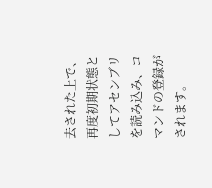去された上で、再度初期状態としてアセンブリを読み込み、コマンドの登録がされます。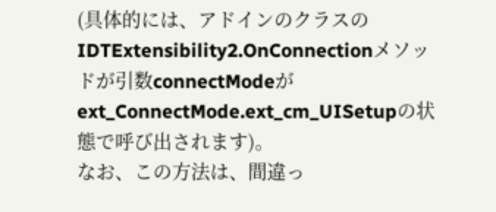(具体的には、アドインのクラスのIDTExtensibility2.OnConnectionメソッドが引数connectModeがext_ConnectMode.ext_cm_UISetupの状態で呼び出されます)。
なお、この方法は、間違っ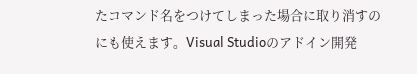たコマンド名をつけてしまった場合に取り消すのにも使えます。Visual Studioのアドイン開発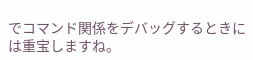でコマンド関係をデバッグするときには重宝しますね。